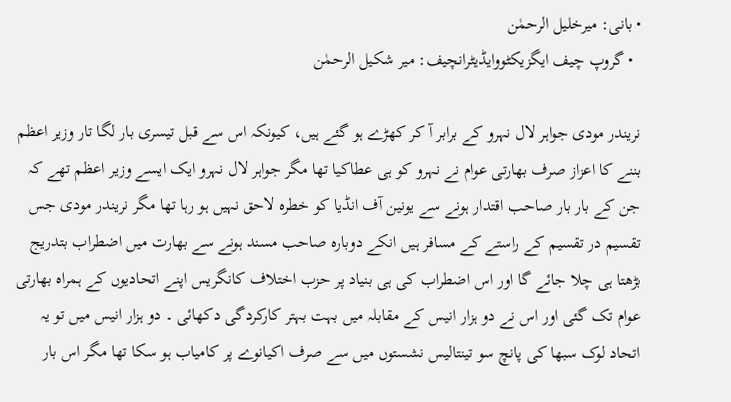• بانی: میرخلیل الرحمٰن
  • گروپ چیف ایگزیکٹووایڈیٹرانچیف: میر شکیل الرحمٰن

نریندر مودی جواہر لال نہرو کے برابر آ کر کھڑے ہو گئے ہیں، کیونکہ اس سے قبل تیسری بار لگا تار وزیر اعظم بننے کا اعزاز صرف بھارتی عوام نے نہرو کو ہی عطاکیا تھا مگر جواہر لال نہرو ایک ایسے وزیر اعظم تھے کہ جن کے بار بار صاحب اقتدار ہونے سے یونین آف انڈیا کو خطرہ لاحق نہیں ہو رہا تھا مگر نریندر مودی جس تقسیم در تقسیم کے راستے کے مسافر ہیں انکے دوبارہ صاحب مسند ہونے سے بھارت میں اضطراب بتدريج بڑھتا ہی چلا جائے گا اور اس اضطراب کی ہی بنیاد پر حزب اختلاف کانگریس اپنے اتحادیوں کے ہمراہ بھارتی عوام تک گئی اور اس نے دو ہزار انیس کے مقابلہ میں بہت بہتر کارکردگی دکھائی ۔ دو ہزار انیس میں تو یہ اتحاد لوک سبھا کی پانچ سو تینتالیس نشستوں میں سے صرف اکیانوے پر کامیاب ہو سکا تھا مگر اس بار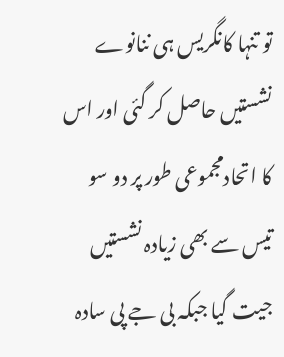تو تنہا کانگریس ہی ننانوے نشستیں حاصل کر گئی اور اس کا اتحادمجموعی طور پر دو سو تیس سے بھی زیادہ نشستیں جیت گیا جبکہ بی جے پی سادہ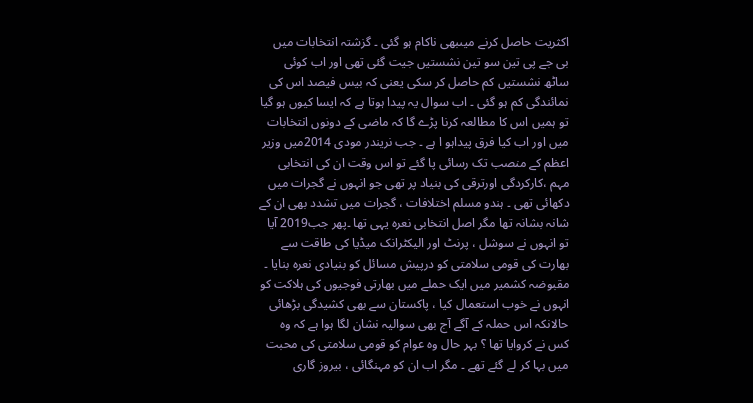اکثریت حاصل کرنے میںبھی ناکام ہو گئی ۔ گزشتہ انتخابات میں بی جے پی تین سو تین نشستیں جیت گئی تھی اور اب کوئی ساٹھ نشستیں کم حاصل کر سکی یعنی کہ بیس فیصد اس کی نمائندگی کم ہو گئی ۔ اب سوال یہ پیدا ہوتا ہے کہ ایسا کیوں ہو گیا تو ہمیں اس کا مطالعہ کرنا پڑے گا کہ ماضی کے دونوں انتخابات میں اور اب کیا فرق پیداہو ا ہے ۔ جب نریندر مودی 2014میں وزیر اعظم کے منصب تک رسائی پا گئے تو اس وقت ان کی انتخابی مہم ،کارکردگی اورترقی کی بنیاد پر تھی جو انہوں نے گجرات میں دکھائی تھی ۔ ہندو مسلم اختلافات ، گجرات میں تشدد بھی ان کے شانہ بشانہ تھا مگر اصل انتخابی نعرہ یہی تھا ۔پھر جب2019 آیا تو انہوں نے سوشل ، پرنٹ اور الیکٹرانک میڈیا کی طاقت سے بھارت کی قومی سلامتی کو درپیش مسائل کو بنیادی نعرہ بنایا ۔ مقبوضہ کشمیر میں ایک حملے میں بھارتی فوجیوں کی ہلاکت کو انہوں نے خوب استعمال کیا ، پاکستان سے بھی کشیدگی بڑھائی حالانکہ اس حملہ کے آگے آج بھی سوالیہ نشان لگا ہوا ہے کہ وہ کس نے کروایا تھا ؟ بہر حال وہ عوام کو قومی سلامتی کی محبت میں بہا کر لے گئے تھے ۔ مگر اب ان کو مہنگائی ، بیروز گاری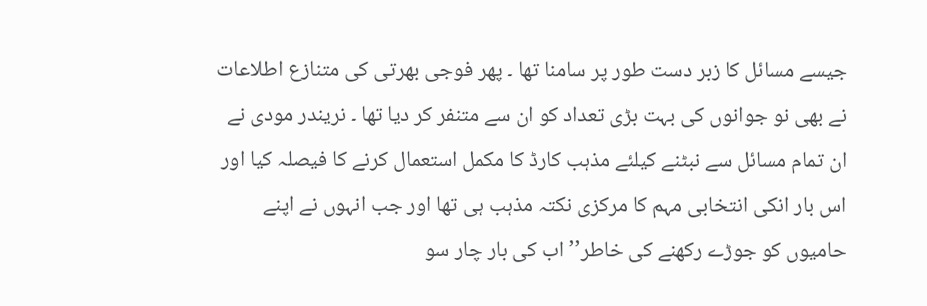جیسے مسائل کا زبر دست طور پر سامنا تھا ۔ پھر فوجی بھرتی کی متنازع اطلاعات نے بھی نو جوانوں کی بہت بڑی تعداد کو ان سے متنفر کر دیا تھا ۔ نریندر مودی نے ان تمام مسائل سے نبٹنے کیلئے مذہب کارڈ کا مکمل استعمال کرنے کا فیصلہ کیا اور اس بار انکی انتخابی مہم کا مرکزی نکتہ مذہب ہی تھا اور جب انہوں نے اپنے حامیوں کو جوڑے رکھنے کی خاطر’’ اب کی بار چار سو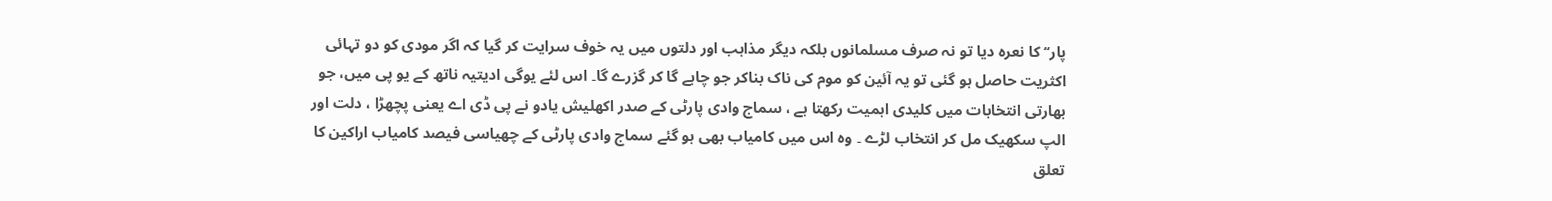پار‘‘ کا نعرہ دیا تو نہ صرف مسلمانوں بلکہ دیگر مذاہب اور دلتوں میں یہ خوف سرایت کر گیا کہ اگر مودی کو دو تہائی اکثریت حاصل ہو گئی تو یہ آئین کو موم کی ناک بناکر جو چاہے گا کر گزرے گا۔ اس لئے یوگی ادیتیہ ناتھ کے یو پی میں، جو بھارتی انتخابات میں کلیدی اہمیت رکھتا ہے ، سماج وادی پارٹی کے صدر اکھلیش یادو نے پی ڈی اے یعنی پچھڑا ، دلت اور الپ سکھیک مل کر انتخاب لڑے ۔ وہ اس میں کامیاب بھی ہو گئے سماج وادی پارٹی کے چھیاسی فیصد کامیاب اراکین کا تعلق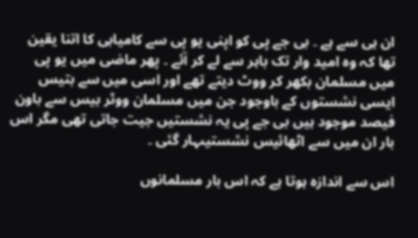ان ہی سے ہے ۔ بی جے پی کو اپنی یو پی سے کامیابی کا اتنا یقین تھا کہ وہ امید وار تک باہر سے لے کر آئے ۔ پھر ماضی میں یو پی میں مسلمان بکھر کر ووٹ دیتے تھے اور اسی میں سے بتیس ایسی نشستوں کے باوجود جن میں مسلمان ووٹر بیس سے باون فیصد موجود ہیں بی جے پی یہ نشستیں جیت جاتی تھی مگر اس بار ان میں سے اٹھائیس نشستیںہار گئی ۔

اس سے اندازہ ہوتا ہے کہ اس بار مسلمانوں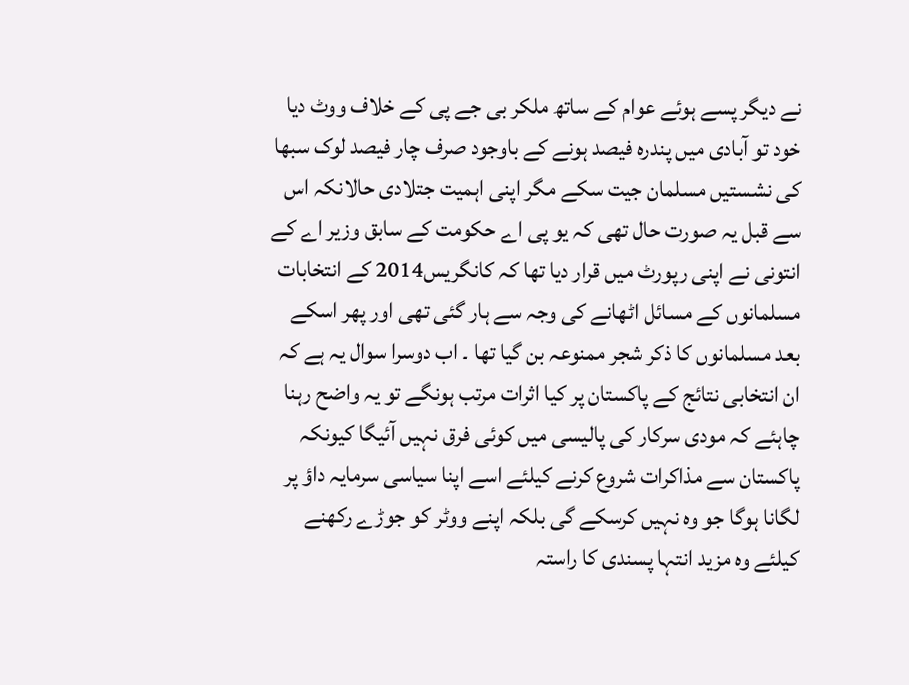نے دیگر پسے ہوئے عوام کے ساتھ ملکر بی جے پی کے خلاف ووٹ دیا خود تو آبادی میں پندرہ فیصد ہونے کے باوجود صرف چار فیصد لوک سبھا کی نشستیں مسلمان جیت سکے مگر اپنی اہمیت جتلادی حالانکہ اس سے قبل یہ صورت حال تھی کہ یو پی اے حکومت کے سابق وزیر اے کے انتونی نے اپنی رپورٹ میں قرار دیا تھا کہ کانگریس2014 کے انتخابات مسلمانوں کے مسائل اٹھانے کی وجہ سے ہار گئی تھی اور پھر اسکے بعد مسلمانوں کا ذکر شجر ممنوعہ بن گیا تھا ۔ اب دوسرا سوال یہ ہے کہ ان انتخابی نتائج کے پاکستان پر کیا اثرات مرتب ہونگے تو یہ واضح رہنا چاہئے کہ مودی سرکار کی پالیسی میں کوئی فرق نہیں آئیگا کیونکہ پاکستان سے مذاکرات شروع کرنے کیلئے اسے اپنا سیاسی سرمایہ داؤ پر لگانا ہوگا جو وہ نہیں کرسکے گی بلکہ اپنے ووٹر کو جوڑے رکھنے کیلئے وہ مزید انتہا پسندی کا راستہ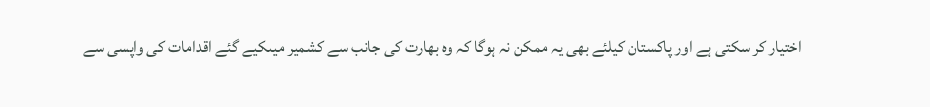اختیار کر سکتی ہے اور پاکستان کیلئے بھی یہ ممکن نہ ہوگا کہ وہ بھارت کی جانب سے کشمیر میںکیے گئے اقدامات کی واپسی سے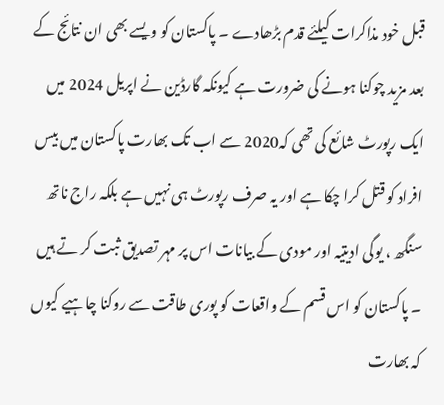قبل خود مذاکرات کیلئے قدم بڑھادے ۔ پاکستان کو ویسے بھی ان نتائج کے بعد مزید چوکنا ہونے کی ضرورت ہے کیونکہ گارڈین نے اپریل 2024 میں ایک رپورٹ شائع کی تھی کہ2020 سے اب تک بھارت پاکستان میں بیس افراد کو قتل کرا چکا ہے اور یہ صرف رپورٹ ہی نہیں ہے بلکہ راج ناتھ سنگھ ، یوگی ادیتیہ اور مودی کے بیانات اس پر مہر تصدیق ثبت کر تے ہیں ۔ پاکستان کو اس قسم کے واقعات کو پوری طاقت سے روکنا چاہیے کیوں کہ بھارت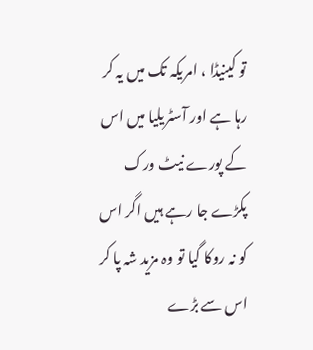تو کینیڈا ، امریکہ تک میں یہ کر رہا ہے اور آسٹریلیا میں اس کے پورے نیٹ ورک پکڑے جا رہے ہیں اگر اس کو نہ روکا گیا تو وہ مزید شہ پا کر اس سے بڑے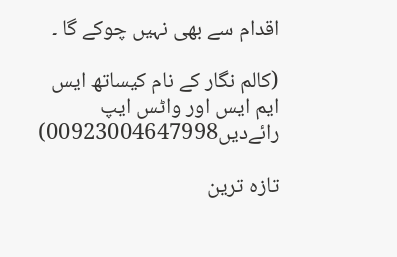اقدام سے بھی نہیں چوکے گا ۔

(کالم نگار کے نام کیساتھ ایس ایم ایس اور واٹس ایپ رائےدیں00923004647998)

تازہ ترین